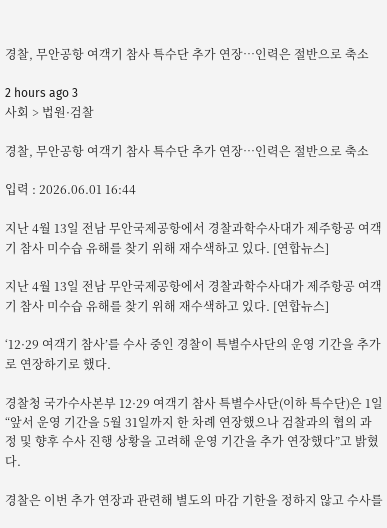경찰, 무안공항 여객기 참사 특수단 추가 연장…인력은 절반으로 축소

2 hours ago 3
사회 > 법원·검찰

경찰, 무안공항 여객기 참사 특수단 추가 연장…인력은 절반으로 축소

입력 : 2026.06.01 16:44

지난 4월 13일 전남 무안국제공항에서 경찰과학수사대가 제주항공 여객기 참사 미수습 유해를 찾기 위해 재수색하고 있다. [연합뉴스]

지난 4월 13일 전남 무안국제공항에서 경찰과학수사대가 제주항공 여객기 참사 미수습 유해를 찾기 위해 재수색하고 있다. [연합뉴스]

‘12·29 여객기 참사’를 수사 중인 경찰이 특별수사단의 운영 기간을 추가로 연장하기로 했다.

경찰청 국가수사본부 12·29 여객기 참사 특별수사단(이하 특수단)은 1일 “앞서 운영 기간을 5월 31일까지 한 차례 연장했으나 검찰과의 협의 과정 및 향후 수사 진행 상황을 고려해 운영 기간을 추가 연장했다”고 밝혔다.

경찰은 이번 추가 연장과 관련해 별도의 마감 기한을 정하지 않고 수사를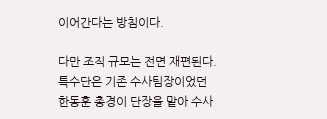이어간다는 방침이다.

다만 조직 규모는 전면 재편된다. 특수단은 기존 수사팀장이었던 한동훈 총경이 단장을 맡아 수사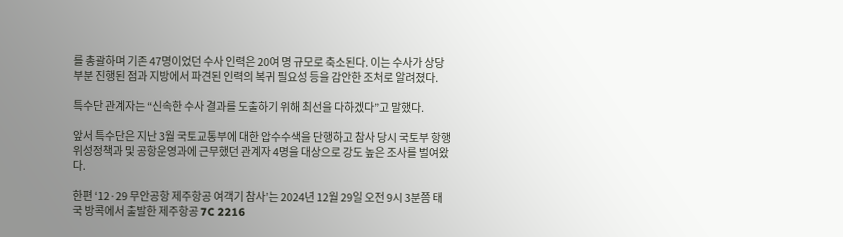를 총괄하며 기존 47명이었던 수사 인력은 20여 명 규모로 축소된다. 이는 수사가 상당 부분 진행된 점과 지방에서 파견된 인력의 복귀 필요성 등을 감안한 조처로 알려졌다.

특수단 관계자는 “신속한 수사 결과를 도출하기 위해 최선을 다하겠다”고 말했다.

앞서 특수단은 지난 3월 국토교통부에 대한 압수수색을 단행하고 참사 당시 국토부 항행위성정책과 및 공항운영과에 근무했던 관계자 4명을 대상으로 강도 높은 조사를 벌여왔다.

한편 ‘12·29 무안공항 제주항공 여객기 참사’는 2024년 12월 29일 오전 9시 3분쯤 태국 방콕에서 출발한 제주항공 7C 2216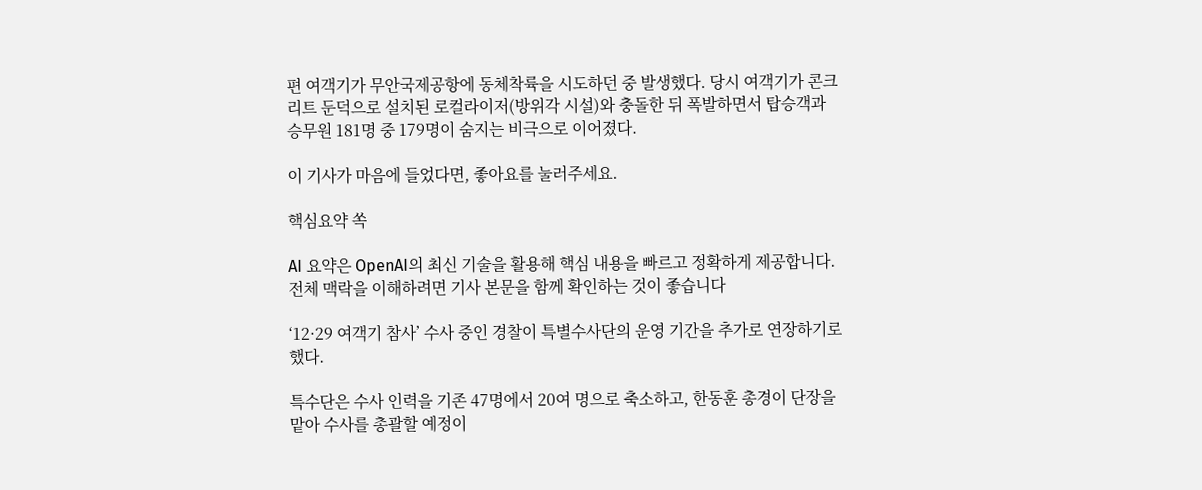편 여객기가 무안국제공항에 동체착륙을 시도하던 중 발생했다. 당시 여객기가 콘크리트 둔덕으로 설치된 로컬라이저(방위각 시설)와 충돌한 뒤 폭발하면서 탑승객과 승무원 181명 중 179명이 숨지는 비극으로 이어졌다.

이 기사가 마음에 들었다면, 좋아요를 눌러주세요.

핵심요약 쏙

AI 요약은 OpenAI의 최신 기술을 활용해 핵심 내용을 빠르고 정확하게 제공합니다.
전체 맥락을 이해하려면 기사 본문을 함께 확인하는 것이 좋습니다

‘12·29 여객기 참사’ 수사 중인 경찰이 특별수사단의 운영 기간을 추가로 연장하기로 했다.

특수단은 수사 인력을 기존 47명에서 20여 명으로 축소하고, 한동훈 총경이 단장을 맡아 수사를 총괄할 예정이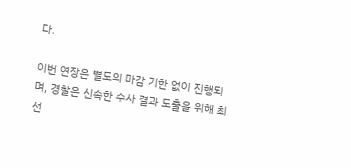다.

이번 연장은 별도의 마감 기한 없이 진행되며, 경찰은 신속한 수사 결과 도출을 위해 최선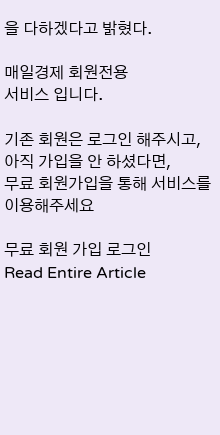을 다하겠다고 밝혔다.

매일경제 회원전용
서비스 입니다.

기존 회원은 로그인 해주시고,
아직 가입을 안 하셨다면,
무료 회원가입을 통해 서비스를 이용해주세요

무료 회원 가입 로그인
Read Entire Article